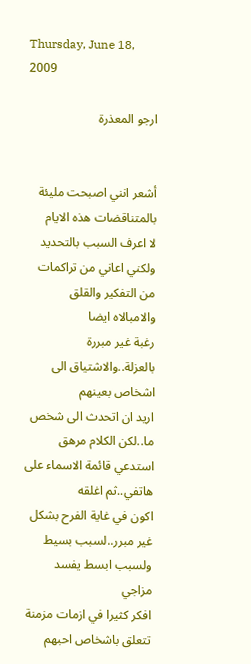Thursday, June 18, 2009

ارجو المعذرة


أشعر انني اصبحت مليئة بالمتناقضات هذه الايام
لا اعرف السبب بالتحديد ولكني اعاني من تراكمات من التفكير والقلق
والامبالاه ايضا
رغبة غير مبررة بالعزلة..والاشتياق الى اشخاص بعينهم
اريد ان اتحدث الى شخص ما..لكن الكلام مرهق
استدعي قائمة الاسماء على هاتفي..ثم اغلقه
اكون في غاية الفرح بشكل غير مبرر..لسبب بسيط
ولسبب ابسط يفسد مزاجي
افكر كثيرا في ازمات مزمنة تتعلق باشخاص احبهم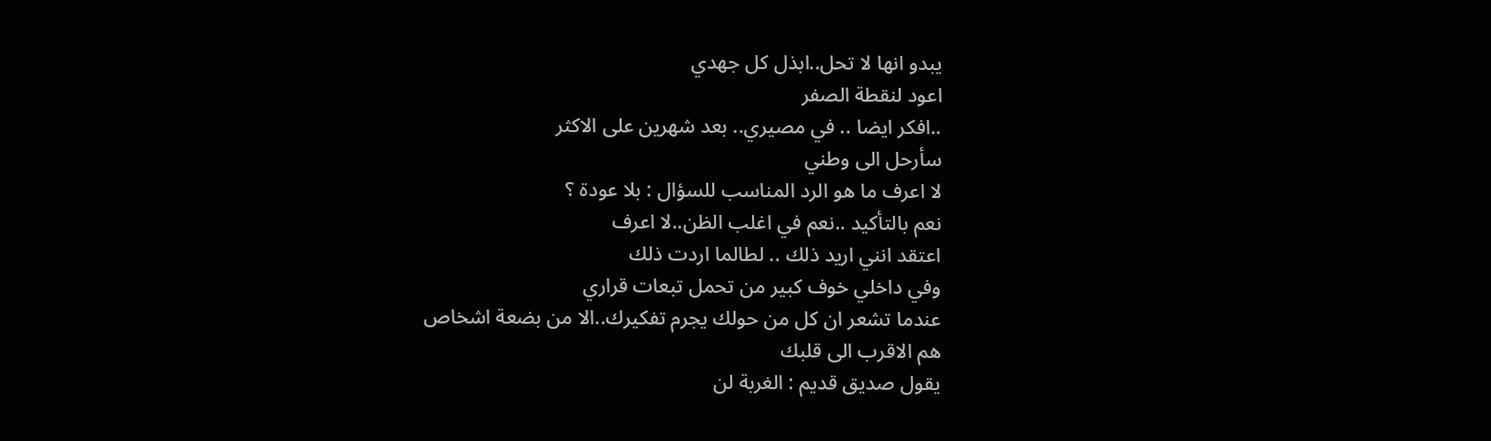يبدو انها لا تحل..ابذل كل جهدي
اعود لنقطة الصفر
..افكر ايضا .. في مصيري.. بعد شهرين على الاكثر
سأرحل الى وطني
لا اعرف ما هو الرد المناسب للسؤال : بلا عودة ؟
نعم بالتأكيد ..نعم في اغلب الظن..لا اعرف
اعتقد انني اريد ذلك .. لطالما اردت ذلك
وفي داخلي خوف كبير من تحمل تبعات قراري
عندما تشعر ان كل من حولك يجرم تفكيرك..الا من بضعة اشخاص
هم الاقرب الى قلبك
يقول صديق قديم : الغربة لن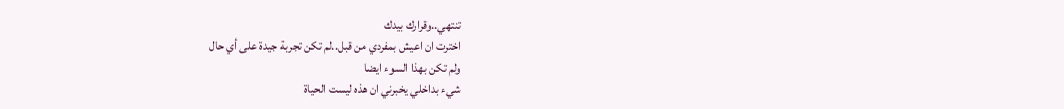تنتهي..وقرارك بيدك
اخترت ان اعيش بمفردي من قبل..لم تكن تجربة جيدة على أي حال
ولم تكن بهذا السوء ايضا
شيء بداخلي يخبرني ان هذه ليست الحياة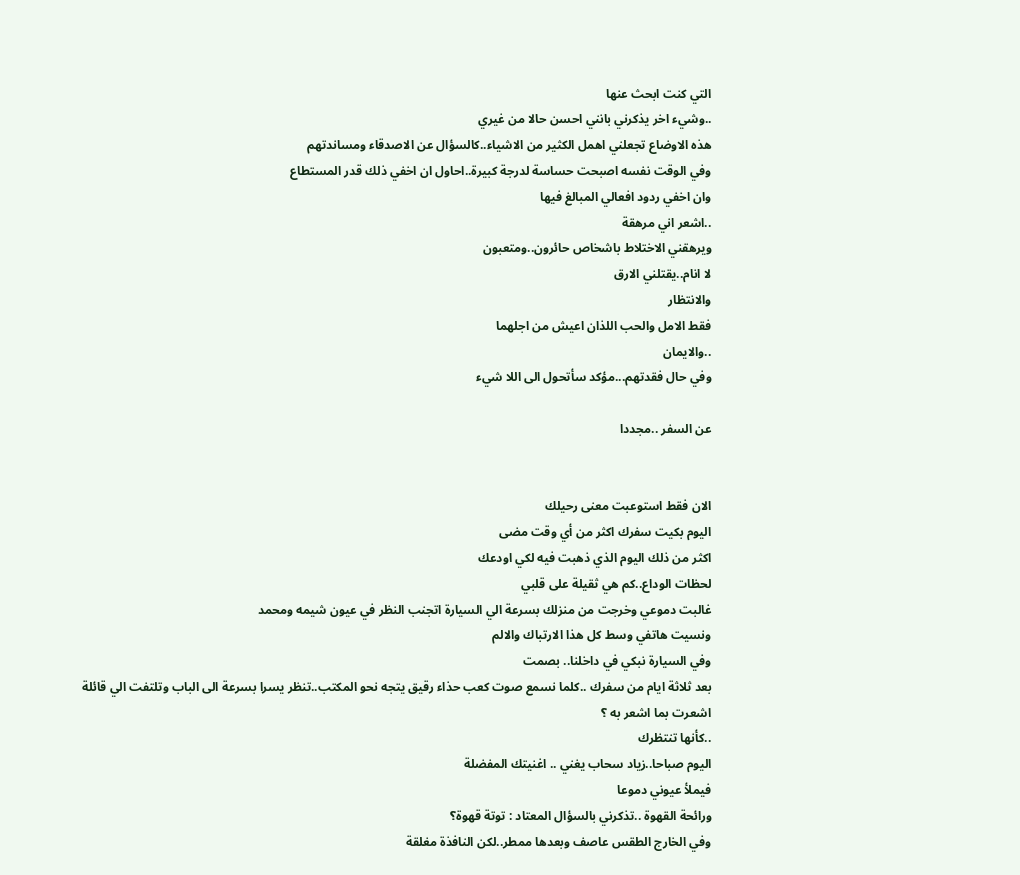التي كنت ابحث عنها
..وشيء اخر يذكرني بانني احسن حالا من غيري
هذه الاوضاع تجعلني اهمل الكثير من الاشياء..كالسؤال عن الاصدقاء ومساندتهم
وفي الوقت نفسه اصبحت حساسة لدرجة كبيرة..احاول ان اخفي ذلك قدر المستطاع
وان اخفي ردود افعالي المبالغ فيها
..اشعر اني مرهقة
ويرهقني الاختلاط باشخاص حائرون..ومتعبون
لا انام..يقتلني الارق
والانتظار
فقط الامل والحب اللذان اعيش من اجلهما
..والايمان
وفي حال فقدتهم...مؤكد سأتحول الى اللا شيء

عن السفر ..مجددا


الان فقط استوعبت معنى رحيلك
اليوم بكيت سفرك اكثر من أي وقت مضى
اكثر من ذلك اليوم الذي ذهبت فيه لكي اودعك
لحظات الوداع..كم هي ثقيلة على قلبي
غالبت دموعي وخرجت من منزلك بسرعة الي السيارة اتجنب النظر في عيون شيمه ومحمد
ونسيت هاتفي وسط كل هذا الارتباك والالم
وفي السيارة نبكي في داخلنا.. بصمت
بعد ثلاثة ايام من سفرك ..كلما نسمع صوت كعب حذاء رقيق يتجه نحو المكتب..تنظر يسرا بسرعة الى الباب وتلتفت الي قائلة
اشعرت بما اشعر به ؟
..كأنها تنتظرك
اليوم صباحا..زياد سحاب يغني .. اغنيتك المفضلة
فيملأ عيوني دموعا
ورائحة القهوة ..تذكرني بالسؤال المعتاد : توتة قهوة؟
وفي الخارج الطقس عاصف وبعدها ممطر..لكن النافذة مغلقة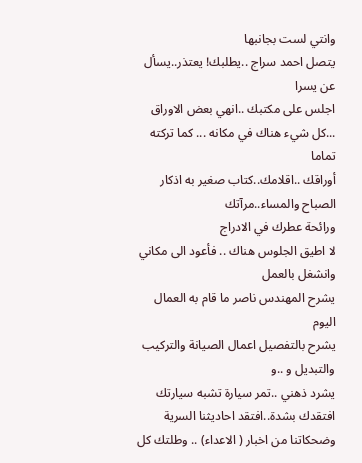وانتي لست بجانبها
يتصل احمد سراج ..يطلبك! يعتذر..يسأل عن يسرا
اجلس على مكتبك ..انهي بعض الاوراق
...كل شيء هناك في مكانه ... كما تركته تماما
أوراقك ..اقلامك..كتاب صغير به اذكار الصباح والمساء..مرآتك
ورائحة عطرك في الادراج
لا اطيق الجلوس هناك .. فأعود الى مكاني وانشغل بالعمل
يشرح المهندس ناصر ما قام به العمال اليوم
يشرح بالتفصيل اعمال الصيانة والتركيب والتبديل و ..و
يشرد ذهني ..تمر سيارة تشبه سيارتك
افتقدك بشدة..افتقد احاديثنا السرية وضحكاتنا من اخبار ( الاعداء) .. وطلتك كل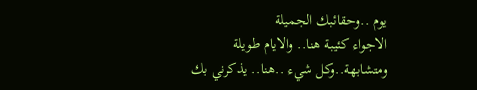يوم ..وحقائبك الجميلة
الاجواء كئيبة هنا.. والايام طويلة ومتشابهة..وكل شيء ..هنا.. يذكرني بك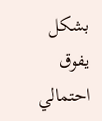بشكل يفوق احتمالي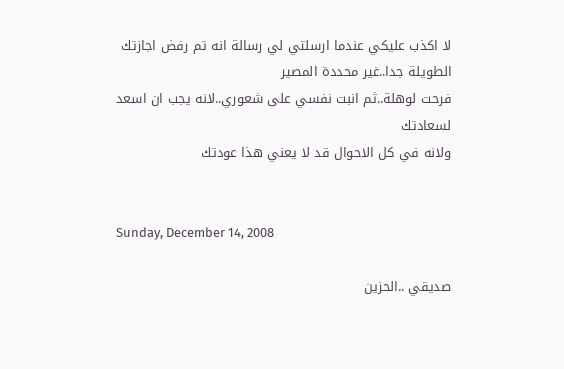لا اكذب عليكي عندما ارسلتي لي رسالة انه تم رفض اجازتك الطويلة جدا..غير محددة المصير
فرحت لوهلة..ثم انبت نفسي على شعوري..لانه يجب ان اسعد لسعادتك
ولانه في كل الاحوال قد لا يعني هذا عودتك


Sunday, December 14, 2008

صديقي ..الحزين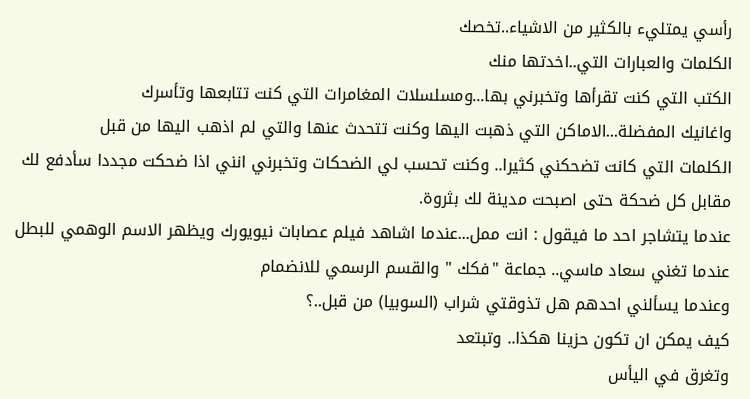رأسي يمتليء بالكثير من الاشياء..تخصك
الكلمات والعبارات التي..اخدتها منك
الكتب التي كنت تقرأها وتخبرني بها...ومسلسلات المغامرات التي كنت تتابعها وتأسرك
واغانيك المفضلة...الاماكن التي ذهبت اليها وكنت تتحدث عنها والتي لم اذهب اليها من قبل
الكلمات التي كانت تضحكني كثيرا.. وكنت تحسب لي الضحكات وتخبرني انني اذا ضحكت مجددا سأدفع لك مقابل كل ضحكة حتى اصبحت مدينة لك بثروة.
عندما يتشاجر احد ما فيقول : انت ممل...عندما اشاهد فيلم عصابات نيويورك ويظهر الاسم الوهمي للبطل
عندما تغني سعاد ماسي.. جماعة "فكك " والقسم الرسمي للانضمام
وعندما يسألني احدهم هل تذوقتي شراب (السوبيا) من قبل..؟
كيف يمكن ان تكون حزينا هكذا.. وتبتعد
وتغرق في اليأس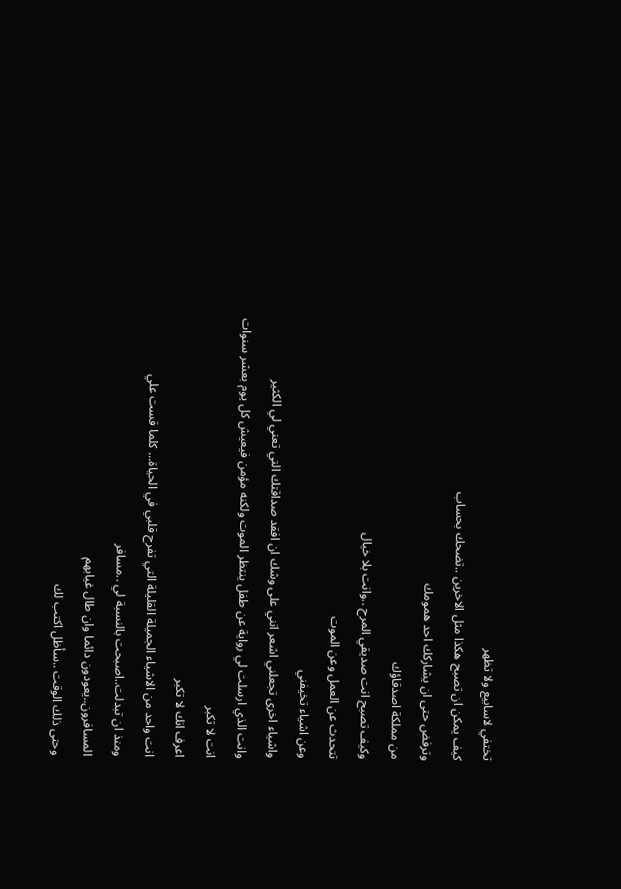تختفي لاسابيع ولا تظهر
كيف يمكن ان تصبح هكذا مثل الاخرين ..تضحك بحساب
وترفض حتى ان يشاركك احد همومك
من مملكة اصدقاؤك
وكيف تصبح انت صديقي المرح ..وانت بلا خيال
تتحدث عن العمل وعن الموت
وعن اشياء تخيفني
واشياء اخرى تجعلني اشعر انني على وشك ان افقد صداقتك التي تعني لي الكثير
وانت الذي ارسلت لي رواية عن طفل ينتظر الموت ولكنه مؤمن فيعيش كل يوم بعشر سنوات
انت لا تكبر
اعرف انك لا تكبر
انت واحد من الاشياء الجميلة القليلة التي تفرح قلبي في الحياة... كلما قست علي
ومنذ ان تبدلت..اصبحت بالنسبة لي ..مسافر
المسافرون..يعودون دائما وان طال غيابهم
وحتى ذلك الوقت ..سأظل اكتب لك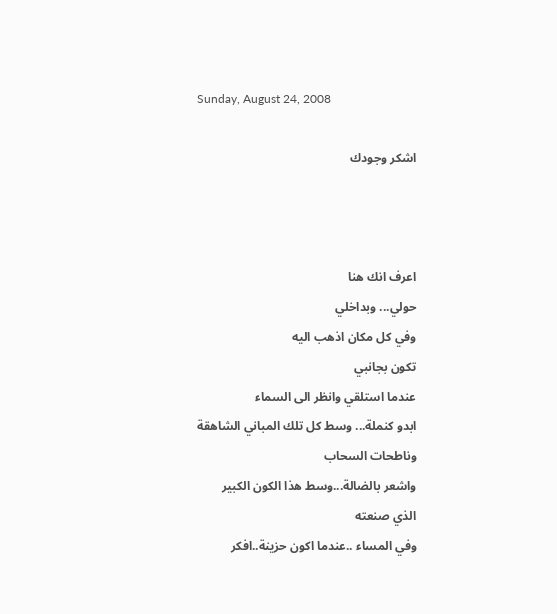Sunday, August 24, 2008

اشكر وجودك



اعرف انك هنا
حولي... وبداخلي
وفي كل مكان اذهب اليه
تكون بجانبي
عندما استلقي وانظر الى السماء
ابدو كنملة... وسط كل تلك المباني الشاهقة
وناطحات السحاب
واشعر بالضالة...وسط هذا الكون الكبير
الذي صنعته
وفي المساء ..عندما اكون حزينة..افكر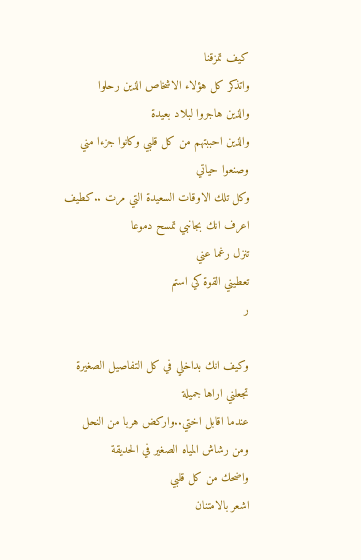كيف تمزقنا
واتذكر كل هؤلاء الاشخاص الذين رحلوا
والذين هاجروا لبلاد بعيدة
والذين احببتهم من كل قلبي وكانوا جزءا مني
وصنعوا حياتي
وكل تلك الاوقات السعيدة التي مرت ..كطيف
اعرف انك بجانبي تمسح دموعا
تنزل رغما عني
تعطيني القوة كي استم
ر

وكيف انك بداخلي في كل التفاصيل الصغيرة
تجعلني اراها جميلة
عندما اقابل اختي..واركض هربا من النحل
ومن رشاش المياه الصغير في الحديقة
واضحك من كل قلبي
اشعر بالامتنان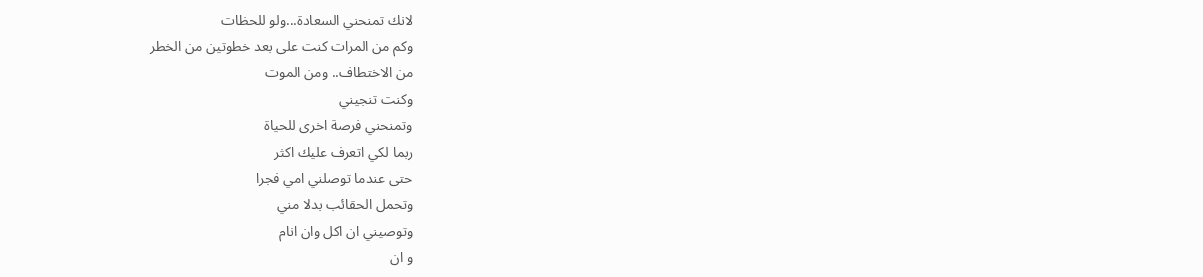لانك تمنحني السعادة...ولو للحظات
وكم من المرات كنت على بعد خطوتين من الخطر
من الاختطاف.. ومن الموت
وكنت تنجيني
وتمنحني فرصة اخرى للحياة
ربما لكي اتعرف عليك اكثر
حتى عندما توصلني امي فجرا
وتحمل الحقائب بدلا مني
وتوصيني ان اكل وان انام
و ان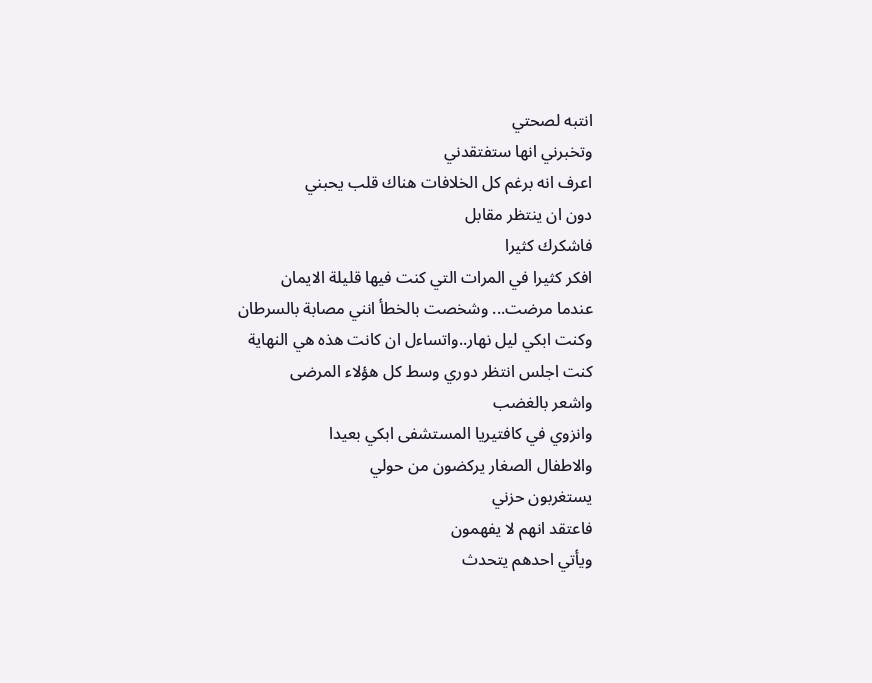انتبه لصحتي
وتخبرني انها ستفتقدني
اعرف انه برغم كل الخلافات هناك قلب يحبني
دون ان ينتظر مقابل
فاشكرك كثيرا
افكر كثيرا في المرات التي كنت فيها قليلة الايمان
عندما مرضت... وشخصت بالخطأ انني مصابة بالسرطان
وكنت ابكي ليل نهار..واتساءل ان كانت هذه هي النهاية
كنت اجلس انتظر دوري وسط كل هؤلاء المرضى
واشعر بالغضب
وانزوي في كافتيريا المستشفى ابكي بعيدا
والاطفال الصغار يركضون من حولي
يستغربون حزني
فاعتقد انهم لا يفهمون
ويأتي احدهم يتحدث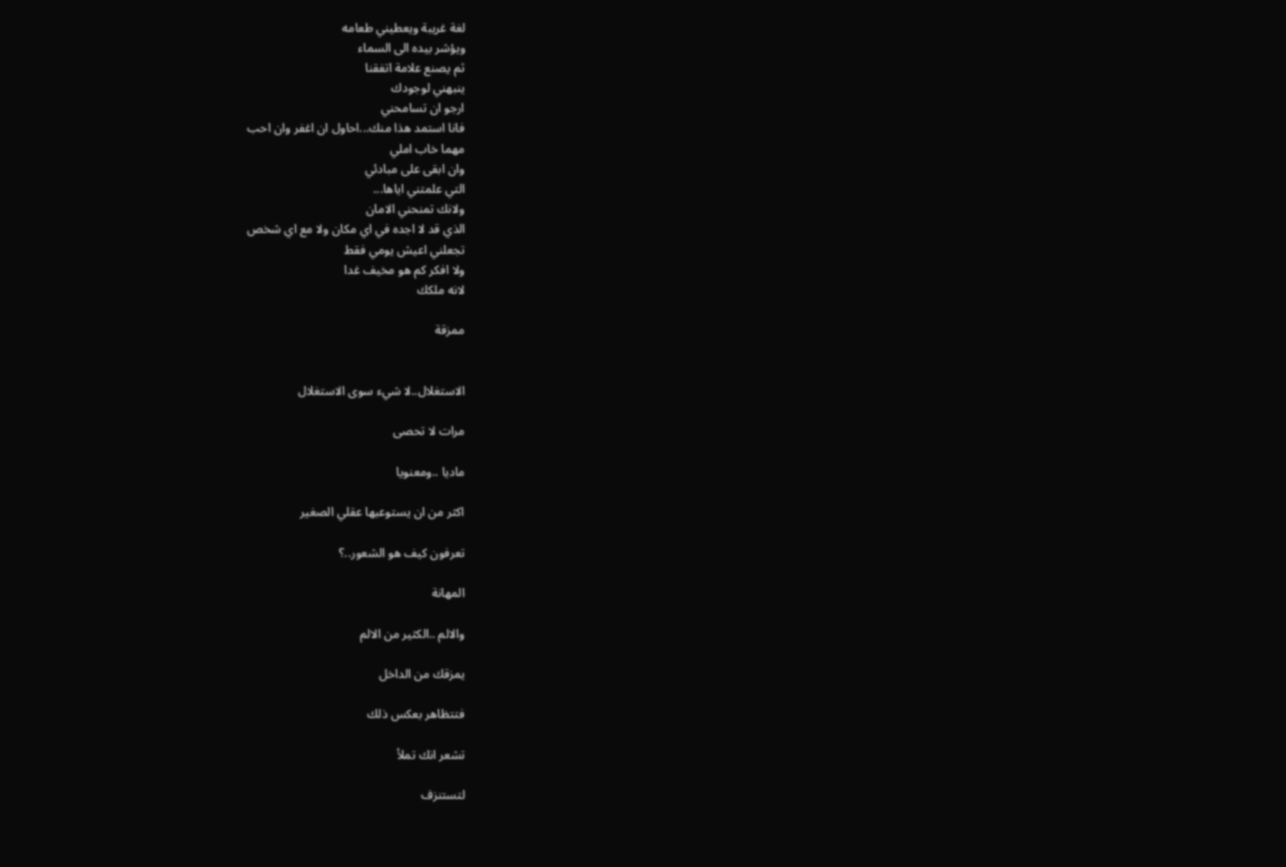لغة غريبة ويعطيني طعامه
ويؤشر بيده الى السماء
ثم يصنع علامة اتفقنا
ينبهني لوجودك
ارجو ان تسامحني
فانا استمد هذا منك...احاول ان اغفر وان احب
مهما خاب املي
وان ابقى على مبادئي
التي علمتني اياها...
ولانك تمنحني الامان
الذي قد لا اجده في اي مكان ولا مع اي شخص
تجعلني اعيش يومي فقط
ولا افكر كم هو مخيف غدا
لانه ملكك

ممزقة


الاستغلال..لا شيء سوى الاستغلال

مرات لا تحصى

ماديا ..ومعنويا

اكثر من ان يستوعبها عقلي الصغير

تعرفون كيف هو الشعور..؟

المهانة

والالم ..الكثير من الالم

يمزقك من الداخل

فتتظاهر بعكس ذلك

تشعر انك تملأ

لتستنزف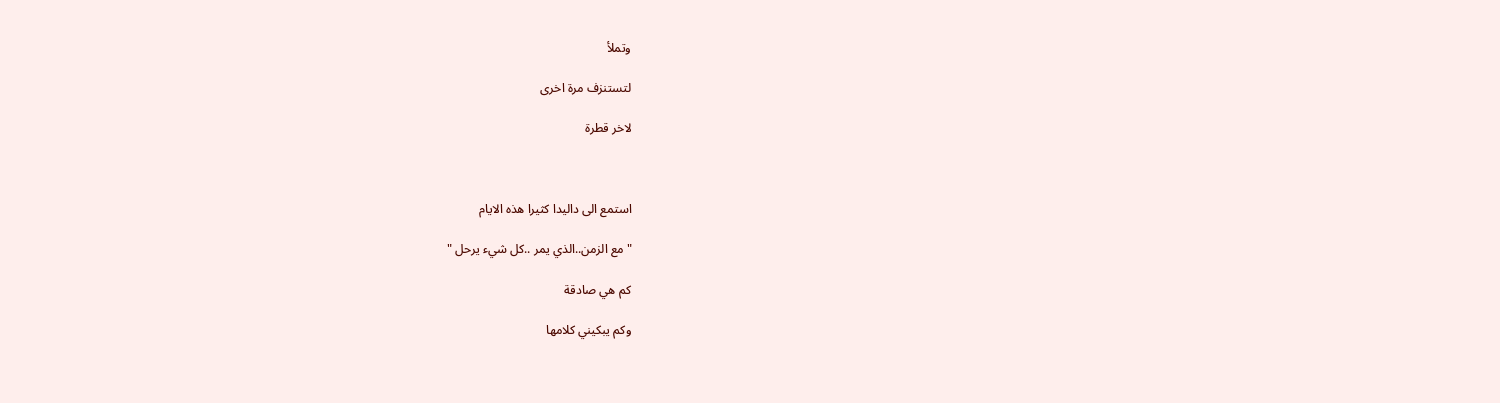وتملأ

لتستنزف مرة اخرى

لاخر قطرة



استمع الى داليدا كثيرا هذه الايام

"مع الزمن..الذي يمر ..كل شيء يرحل "

كم هي صادقة

وكم يبكيني كلامها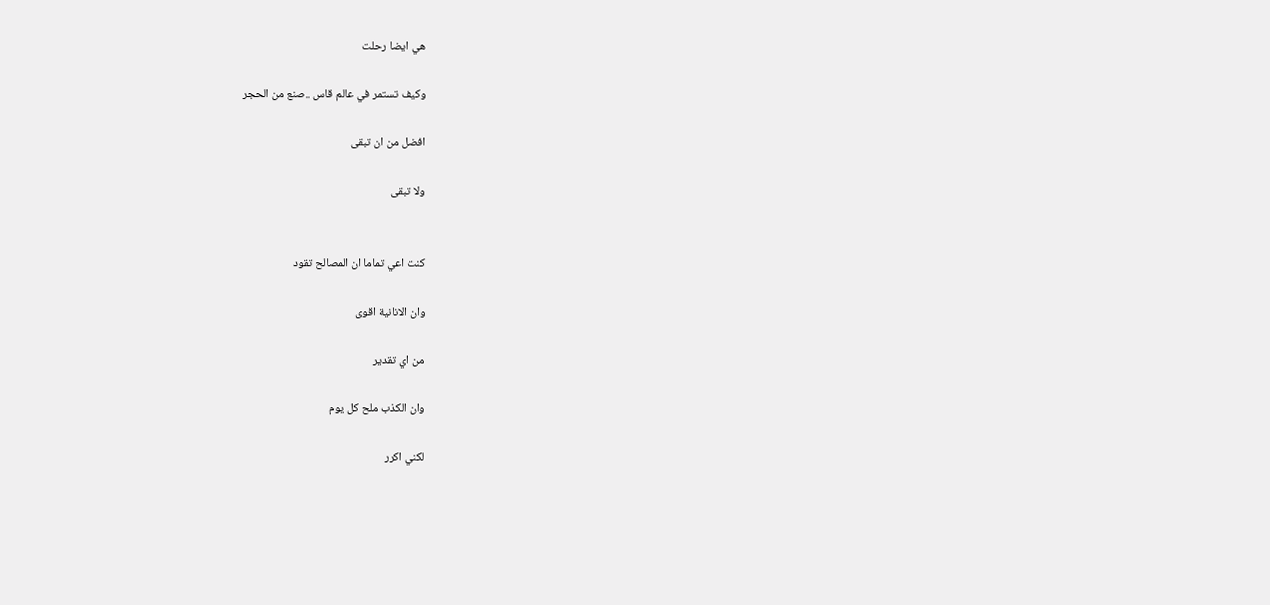هي ايضا رحلت

وكيف تستمر في عالم قاس ..صنع من الحجر

افضل من ان تبقى

ولا تبقى


كنت اعي تماما ان المصالح تقود

وان الانانية اقوى

من اي تقدير

وان الكذب ملح كل يوم

لكني اكرر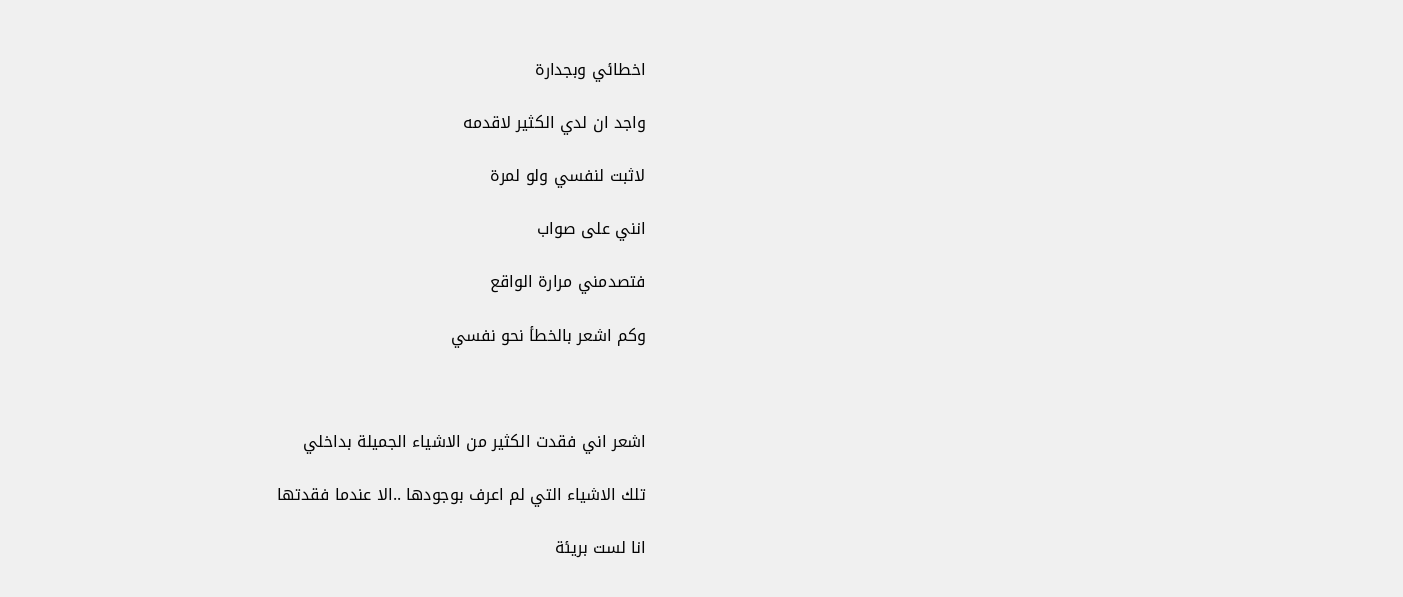اخطائي وبجدارة

واجد ان لدي الكثير لاقدمه

لاثبت لنفسي ولو لمرة

انني على صواب

فتصدمني مرارة الواقع

وكم اشعر بالخطأ نحو نفسي



اشعر اني فقدت الكثير من الاشياء الجميلة بداخلي

تلك الاشياء التي لم اعرف بوجودها ..الا عندما فقدتها

انا لست بريئة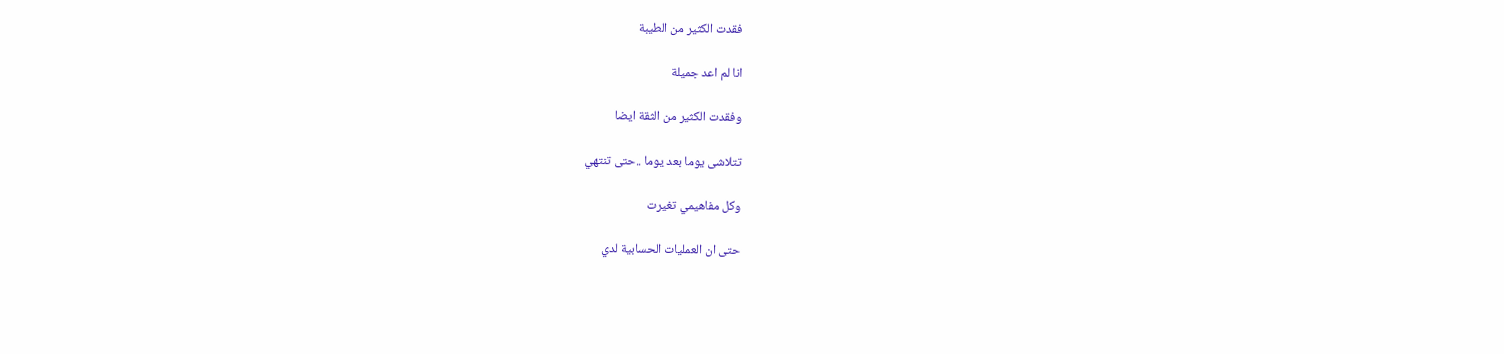فقدت الكثير من الطيبة

انا لم اعد جميلة

وفقدت الكثير من الثقة ايضا

تتلاشى يوما بعد يوما ..حتى تنتهي

وكل مفاهيمي تغيرت

حتى ان العمليات الحسابية لدي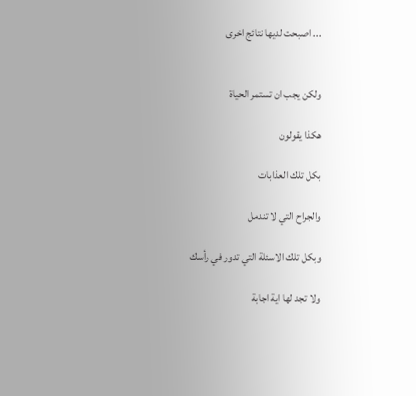... اصبحت لديها نتائج اخرى


ولكن يجب ان تستمر الحياة

هكذا يقولون

بكل تلك العذابات

والجراح التي لا تندمل

وبكل تلك الاسئلة التي تدور في رأسك

ولا تجد لها اية اجابة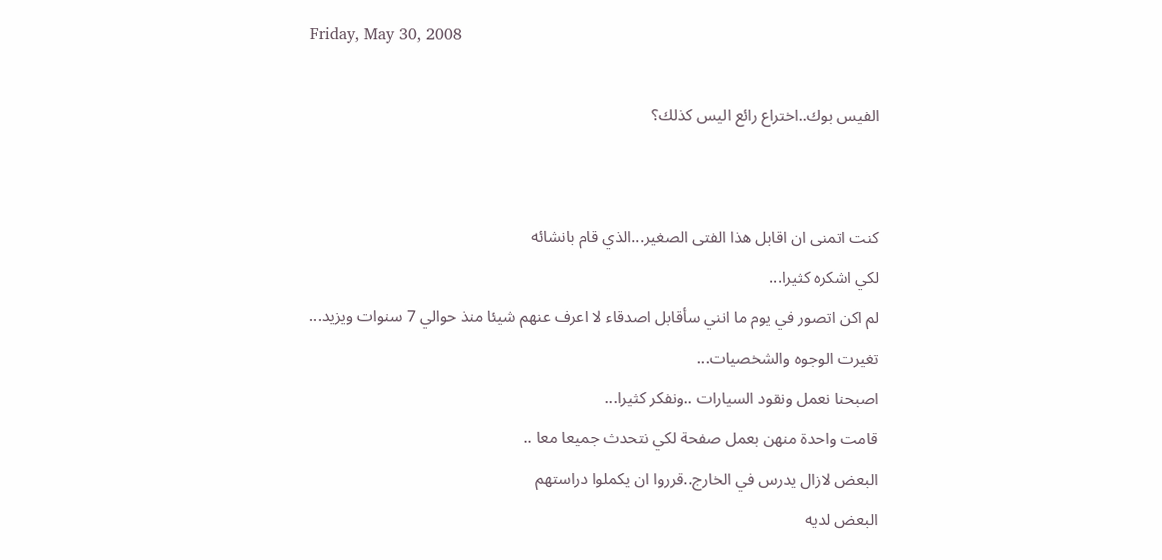Friday, May 30, 2008

الفيس بوك..اختراع رائع اليس كذلك؟


كنت اتمنى ان اقابل هذا الفتى الصغير...الذي قام بانشائه
لكي اشكره كثيرا...
لم اكن اتصور في يوم ما انني سأقابل اصدقاء لا اعرف عنهم شيئا منذ حوالي 7 سنوات ويزيد...
تغيرت الوجوه والشخصيات...
اصبحنا نعمل ونقود السيارات ..ونفكر كثيرا...
قامت واحدة منهن بعمل صفحة لكي نتحدث جميعا معا ..
البعض لازال يدرس في الخارج..قرروا ان يكملوا دراستهم
البعض لديه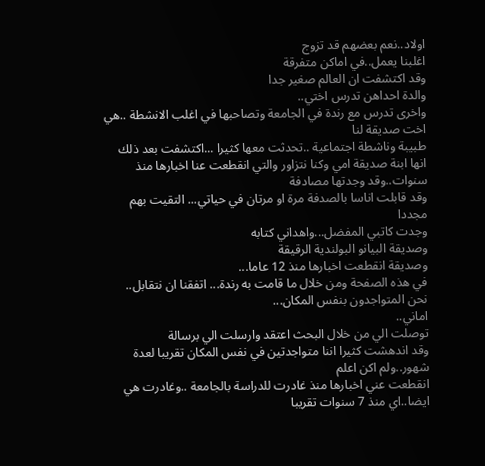اولاد..نعم بعضهم قد تزوج
اغلبنا يعمل..في اماكن متفرقة
وقد اكتشفت ان العالم صغير جدا
والدة احداهن تدرس اختي..
واخرى تدرس مع رندة في الجامعة وتصاحبها في اغلب الانشطة ..هي اخت صديقة لنا
طبيبة وناشطة اجتماعية ..تحدثت معها كثيرا ...اكتشفت بعد ذلك انها ابنة صديقة امي وكنا نتزاور والتي انقطعت عنا اخبارها منذ سنوات..وقد وجدتها مصادفة
وقد قابلت اناسا بالصدفة مرة او مرتان في حياتي... التقيت بهم مجددا
وجدت كاتبي المفضل...واهداني كتابه
وصديقة البيانو البولندية الرقيقة
وصديقة انقطعت اخبارها منذ 12 عاما...
في هذه الصفحة ومن خلال ما قامت به رندة... اتفقنا ان نتقابل..
نحن المتواجدون بنفس المكان...
اماني..
توصلت الي من خلال البحث اعتقد وارسلت الي برسالة
وقد اندهشت كثيرا اننا متواجدتين في نفس المكان تقريبا لعدة شهور..ولم اكن اعلم
انقطعت عني اخبارها منذ غادرت للدراسة بالجامعة ..وغادرت هي ايضا..اي منذ 7 سنوات تقريبا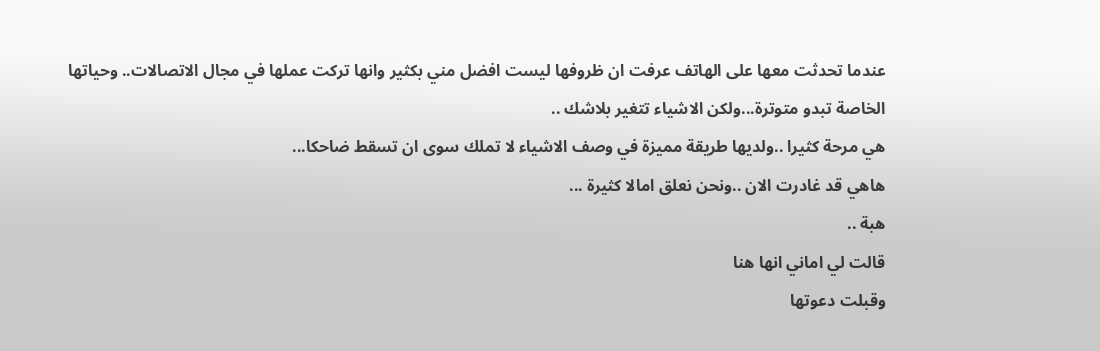عندما تحدثت معها على الهاتف عرفت ان ظروفها ليست افضل مني بكثير وانها تركت عملها في مجال الاتصالات.. وحياتها الخاصة تبدو متوترة...ولكن الاشياء تتغير بلاشك ..
هي مرحة كثيرا ..ولديها طريقة مميزة في وصف الاشياء لا تملك سوى ان تسقط ضاحكا...
هاهي قد غادرت الان ..ونحن نعلق امالا كثيرة ...
هبة ..
قالت لي اماني انها هنا
وقبلت دعوتها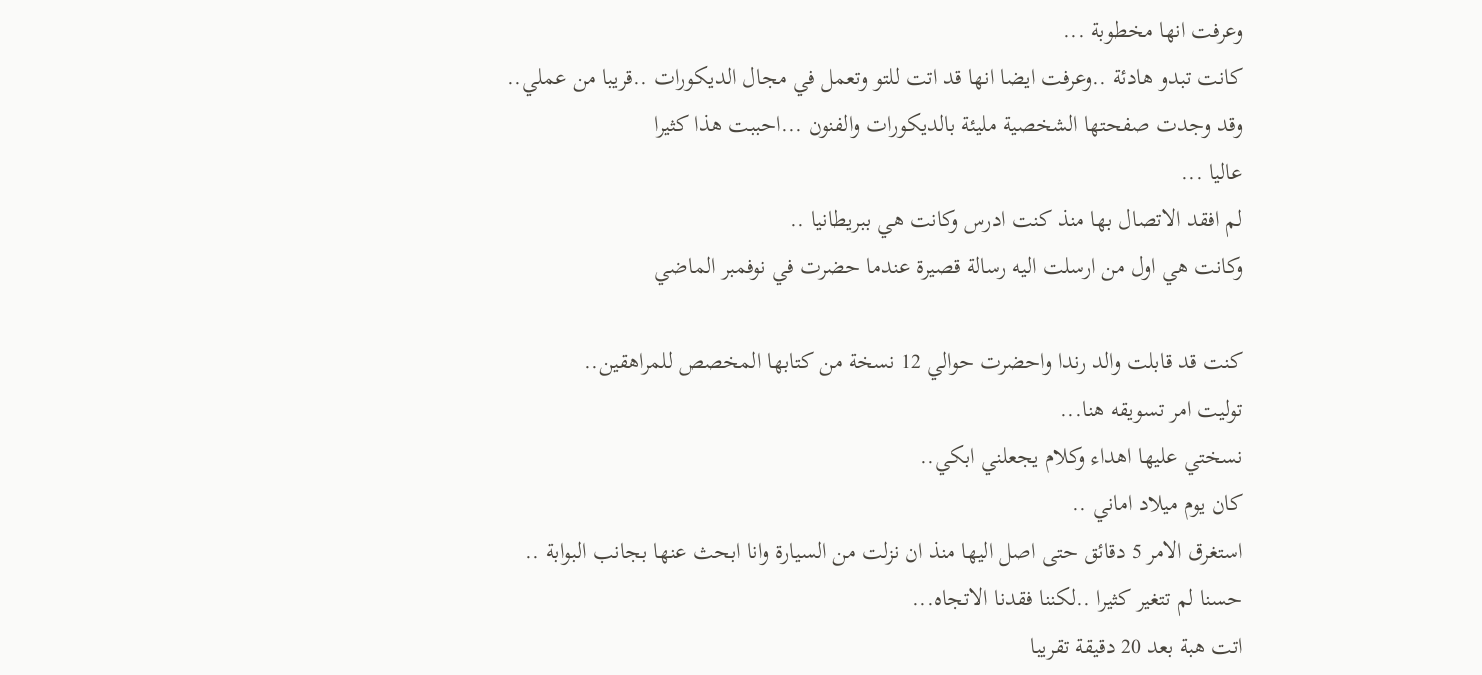وعرفت انها مخطوبة ...
كانت تبدو هادئة ..وعرفت ايضا انها قد اتت للتو وتعمل في مجال الديكورات ..قريبا من عملي..
وقد وجدت صفحتها الشخصية مليئة بالديكورات والفنون ...احببت هذا كثيرا
عاليا ...
لم افقد الاتصال بها منذ كنت ادرس وكانت هي ببريطانيا ..
وكانت هي اول من ارسلت اليه رسالة قصيرة عندما حضرت في نوفمبر الماضي

كنت قد قابلت والد رندا واحضرت حوالي 12 نسخة من كتابها المخصص للمراهقين..
توليت امر تسويقه هنا...
نسختي عليها اهداء وكلام يجعلني ابكي..
كان يوم ميلاد اماني ..
استغرق الامر 5 دقائق حتى اصل اليها منذ ان نزلت من السيارة وانا ابحث عنها بجانب البوابة ..
حسنا لم تتغير كثيرا ..لكننا فقدنا الاتجاه...
اتت هبة بعد 20 دقيقة تقريبا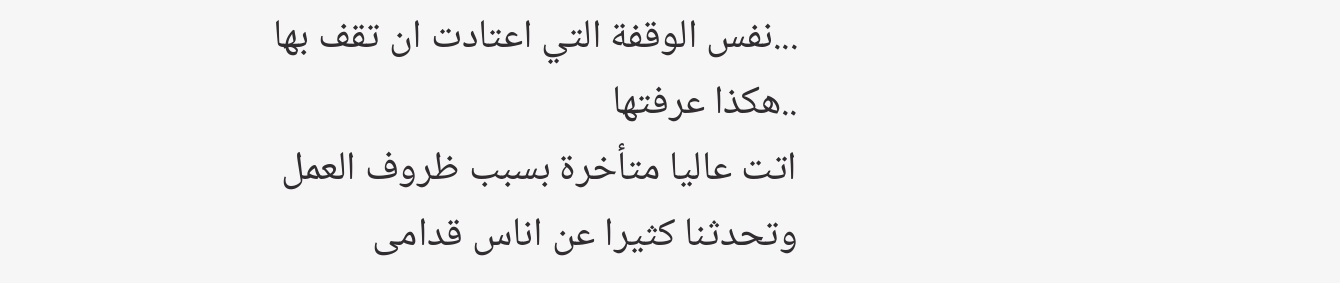...نفس الوقفة التي اعتادت ان تقف بها ..هكذا عرفتها
اتت عاليا متأخرة بسبب ظروف العمل
وتحدثنا كثيرا عن اناس قدامى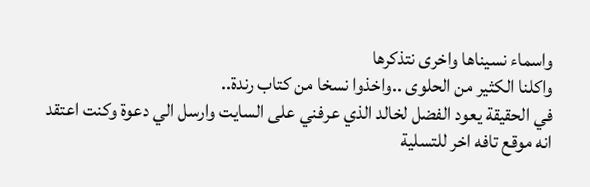واسماء نسيناها واخرى نتذكرها
واكلنا الكثير من الحلوى ..واخذوا نسخا من كتاب رندة..
في الحقيقة يعود الفضل لخالد الذي عرفني على السايت وارسل الي دعوة وكنت اعتقد انه موقع تافه اخر للتسلية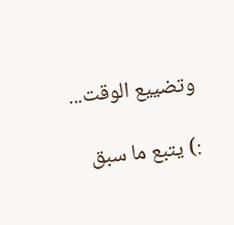وتضييع الوقت...

:) يتبع ما سبق